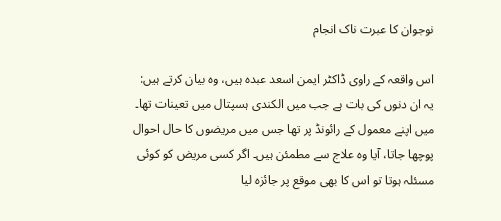نوجوان کا عبرت ناک انجام

اس واقعہ کے راوی ڈاکٹر ایمن اسعد عبدہ ہیں، وہ بیان کرتے ہیں:
یہ ان دنوں کی بات ہے جب میں الکندی ہسپتال میں تعینات تھا۔ میں اپنے معمول کے رائونڈ پر تھا جس میں مریضوں کا حال احوال پوچھا جاتا، آیا وہ علاج سے مطمئن ہیں۔ اگر کسی مریض کو کوئی مسئلہ ہوتا تو اس کا بھی موقع پر جائزہ لیا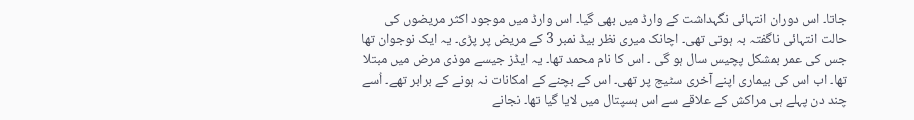جاتا۔ اس دوران انتہائی نگہداشت کے وارڈ میں بھی گیا۔ اس وارڈ میں موجود اکثر مریضوں کی حالت انتہائی ناگفتہ بہ ہوتی تھی۔ اچانک میری نظر بیڈ نمبر 3 کے مریض پر پڑی۔ یہ ایک نوجوان تھا جس کی عمر بمشکل پچیس سال ہو گی ۔ اس کا نام محمد تھا۔ یہ ایڈز جیسے موذی مرض میں مبتلا تھا۔ اب اس کی بیماری اپنے آخری سٹیج پر تھی۔ اس کے بچنے کے امکانات نہ ہونے کے برابر تھے۔ اُسے چند دن پہلے ہی مراکش کے علاقے سے اس ہسپتال میں لایا گیا تھا۔ نجانے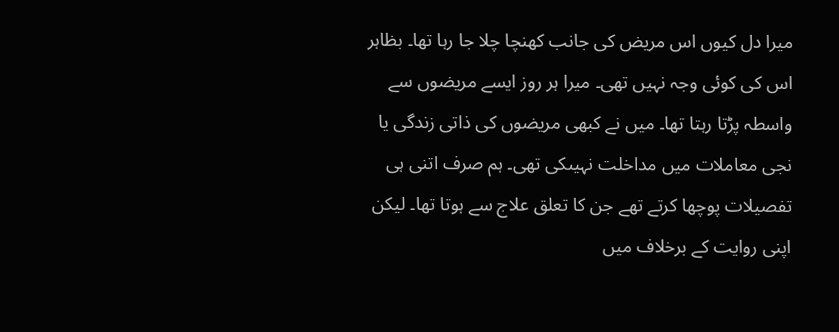میرا دل کیوں اس مریض کی جانب کھنچا چلا جا رہا تھا۔ بظاہر اس کی کوئی وجہ نہیں تھی۔ میرا ہر روز ایسے مریضوں سے واسطہ پڑتا رہتا تھا۔ میں نے کبھی مریضوں کی ذاتی زندگی یا نجی معاملات میں مداخلت نہیںکی تھی۔ ہم صرف اتنی ہی تفصیلات پوچھا کرتے تھے جن کا تعلق علاج سے ہوتا تھا۔ لیکن اپنی روایت کے برخلاف میں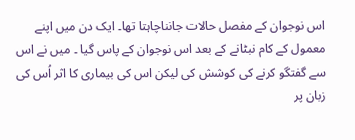اس نوجوان کے مفصل حالات جانناچاہتا تھا۔ ایک دن میں اپنے معمول کے کام نبٹانے کے بعد اس نوجوان کے پاس گیا ۔ میں نے اس سے گفتگو کرنے کی کوشش کی لیکن اس کی بیماری کا اثر اُس کی زبان پر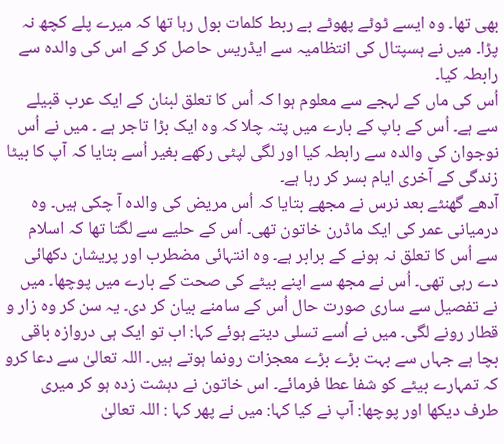بھی تھا۔ وہ ایسے ٹوٹے پھوٹے بے ربط کلمات بول رہا تھا کہ میرے پلے کچھ نہ پڑا۔ میں نے ہسپتال کی انتظامیہ سے ایڈریس حاصل کر کے اس کی والدہ سے رابطہ کیا۔
اُس کی ماں کے لہجے سے معلوم ہوا کہ اُس کا تعلق لبنان کے ایک عرب قبیلے سے ہے۔ اُس کے باپ کے بارے میں پتہ چلا کہ وہ ایک بڑا تاجر ہے ۔ میں نے اُس نوجوان کی والدہ سے رابطہ کیا اور لگی لپٹی رکھے بغیر اُسے بتایا کہ آپ کا بیٹا زندگی کے آخری ایام بسر کر رہا ہے۔
آدھے گھنٹے بعد نرس نے مجھے بتایا کہ اُس مریض کی والدہ آ چکی ہیں۔ وہ درمیانی عمر کی ایک ماڈرن خاتون تھی۔ اُس کے حلیے سے لگتا تھا کہ اسلام سے اُس کا تعلق نہ ہونے کے برابر ہے۔ وہ انتہائی مضطرب اور پریشان دکھائی دے رہی تھی۔ اُس نے مجھ سے اپنے بیٹے کی صحت کے بارے میں پوچھا۔ میں نے تفصیل سے ساری صورت حال اُس کے سامنے بیان کر دی۔ یہ سن کر وہ زار و قطار رونے لگی۔ میں نے اُسے تسلی دیتے ہوئے کہا: اب تو ایک ہی دروازہ باقی بچا ہے جہاں سے بہت بڑے بڑے معجزات رونما ہوتے ہیں۔ اللہ تعالیٰ سے دعا کرو کہ تمہارے بیٹے کو شفا عطا فرمائے۔ اس خاتون نے دہشت زدہ ہو کر میری طرف دیکھا اور پوچھا: آپ نے کیا کہا: میں نے پھر کہا : اللہ تعالیٰ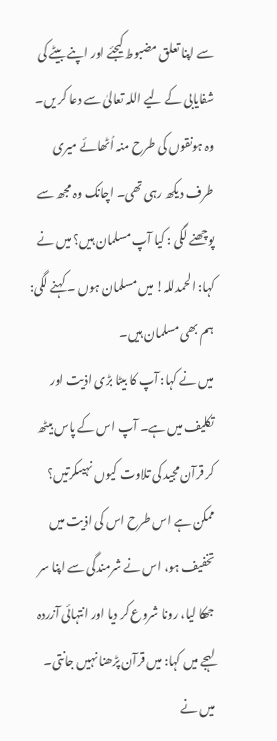سے اپنا تعلق مضبوط کیجئے اور اپنے بیٹے کی شفایابی کے لیے اللہ تعالیٰ سے دعا کر یں۔ وہ ہونقوں کی طرح منہ اُٹھائے میری طرف دیکھ رہی تھی۔ اچانک وہ مجھ سے پوچھنے لگی : کیا آپ مسلمان ہیں؟ میں نے کہا: الحمدللہ! میں مسلمان ہوں ۔ کہنے لگی: ہم بھی مسلمان ہیں۔
میں نے کہا: آپ کا بیٹا بڑی اذیت اور تکلیف میں ہے۔ آپ اس کے پاس بیٹھ کر قرآن مجید کی تلاوت کیوں نہیںکرتیں؟ ممکن ہے اس طرح اس کی اذیت میں تخفیف ہو، اس نے شرمندگی سے اپنا سر جھکا لیا، رونا شروع کر دیا اور انتہائی آزردہ لہجے میں کہا: میں قرآن پڑھنا نہیں جانتی۔ میں نے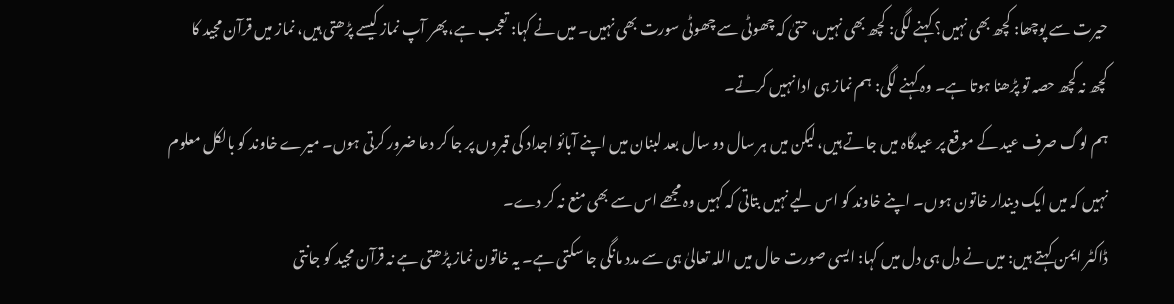حیرت سے پوچھا: کچھ بھی نہیں؟ کہنے لگی: کچھ بھی نہیں، حتیٰ کہ چھوٹی سے چھوٹی سورت بھی نہیں۔ میں نے کہا: تعجب ہے، پھر آپ نماز کیسے پڑھتی ہیں، نماز میں قرآن مجید کا کچھ نہ کچھ حصہ تو پڑھنا ہوتا ہے۔ وہ کہنے لگی: ہم نماز ہی ادا نہیں کرتے۔
ہم لوگ صرف عید کے موقع پر عیدگاہ میں جاتے ہیں، لیکن میں ہر سال دو سال بعد لبنان میں اپنے آبائو اجداد کی قبروں پر جا کر دعا ضرور کرتی ہوں۔ میرے خاوند کو بالکل معلوم نہیں کہ میں ایک دیندار خاتون ہوں۔ اپنے خاوند کو اس لیے نہیں بتاتی کہ کہیں وہ مجھے اس سے بھی منع نہ کر دے۔
ڈاکٹر ایمن کہتے ہیں: میں نے دل ہی دل میں کہا: ایسی صورت حال میں اللہ تعالیٰ ہی سے مدد مانگی جا سکتی ہے۔ یہ خاتون نماز پڑھتی ہے نہ قرآن مجید کو جانتی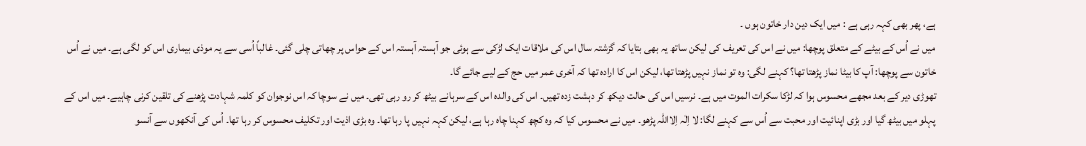ہے، پھر بھی کہہ رہی ہے : میں ایک دین دار خاتون ہوں ۔
میں نے اُس کے بیٹے کے متعلق پوچھا: میں نے اس کی تعریف کی لیکن ساتھ یہ بھی بتایا کہ گزشتہ سال اس کی ملاقات ایک لڑکی سے ہوئی جو آہستہ آہستہ اس کے حواس پر چھاتی چلی گئی۔ غالباً اُسی سے یہ موذی بیماری اس کو لگی ہے۔ میں نے اُس خاتون سے پوچھا: آپ کا بیٹا نماز پڑھتا تھا؟ کہنے لگی: وہ تو نماز نہیں پڑھتا تھا، لیکن اس کا ارادہ تھا کہ آخری عمر میں حج کے لیے جائے گا۔
تھوڑی دیر کے بعد مجھے محسوس ہوا کہ لڑکا سکرات الموت میں ہے۔ نرسیں اس کی حالت دیکھ کر دہشت زدہ تھیں۔ اس کی والدہ اس کے سرہانے بیٹھ کر رو رہی تھی۔ میں نے سوچا کہ اس نوجوان کو کلمہ شہادت پڑھنے کی تلقین کرنی چاہیے۔ میں اس کے پہلو میں بیٹھ گیا اور بڑی اپنائیت اور محبت سے اُس سے کہنے لگا: لا اِلٰہ اِلااللّٰہ پڑھو۔ میں نے محسوس کیا کہ وہ کچھ کہنا چاہ رہا ہے، لیکن کہہ نہیں پا رہا تھا۔ وہ بڑی اذیت اور تکلیف محسوس کر رہا تھا۔ اُس کی آنکھوں سے آنسو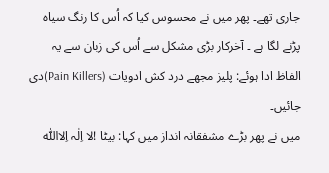جاری تھے۔ پھر میں نے محسوس کیا کہ اُس کا رنگ سیاہ پڑنے لگا ہے ۔ آخرکار بڑی مشکل سے اُس کی زبان سے یہ الفاظ ادا ہوئے: پلیز مجھے درد کش ادویات (Pain Killers)دی جائیں۔
میں نے پھر بڑے مشفقانہ انداز میں کہا: بیٹا !لا اِلٰہ اِلااللّٰہ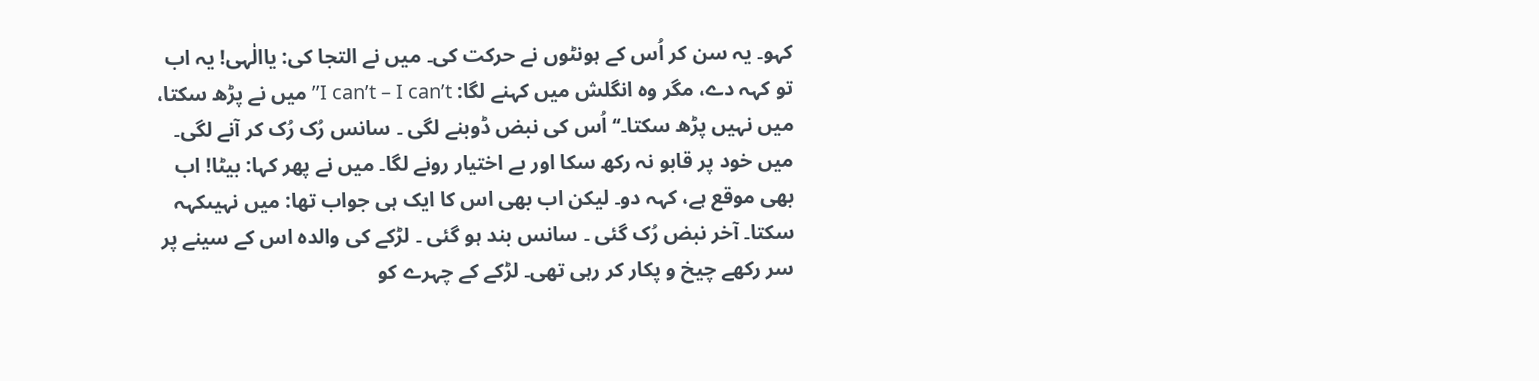کہو۔ یہ سن کر اُس کے ہونٹوں نے حرکت کی۔ میں نے التجا کی: یاالٰہی! یہ اب تو کہہ دے، مگر وہ انگلش میں کہنے لگا: I can’t – I can’t’’میں نے پڑھ سکتا، میں نہیں پڑھ سکتا۔‘‘ اُس کی نبض ڈوبنے لگی ۔ سانس رُک رُک کر آنے لگی۔ میں خود پر قابو نہ رکھ سکا اور بے اختیار رونے لگا۔ میں نے پھر کہا: بیٹا! اب بھی موقع ہے، کہہ دو۔ لیکن اب بھی اس کا ایک ہی جواب تھا: میں نہیںکہہ سکتا۔ آخر نبض رُک گئی ۔ سانس بند ہو گئی ۔ لڑکے کی والدہ اس کے سینے پر سر رکھے چیخ و پکار کر رہی تھی۔ لڑکے کے چہرے کو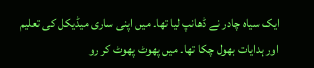ایک سیاہ چادر نے ڈھانپ لیا تھا۔ میں اپنی ساری میڈیکل کی تعلیم اور ہدایات بھول چکا تھا۔ میں پھوٹ پھوٹ کر رو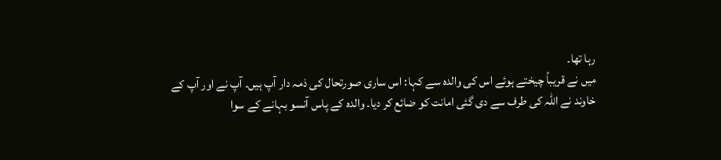رہا تھا۔
میں نے قریباً چیختے ہوئے اس کی والدہ سے کہا: اس ساری صورتحال کی ذمہ دار آپ ہیں۔ آپ نے اور آپ کے خاوند نے اللہ کی طرف سے دی گئی امانت کو ضائع کر دیا۔ والدہ کے پاس آنسو بہانے کے سوا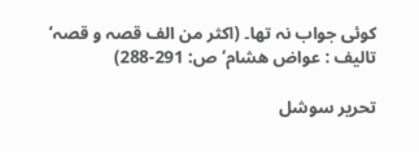کوئی جواب نہ تھا۔ (اکثر من الف قصہ و قصہ‘ تالیف : عواض ھشام‘ ص: 291-288)

تحریر سوشل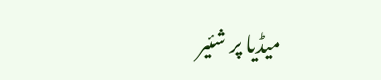میڈیا پر شئیر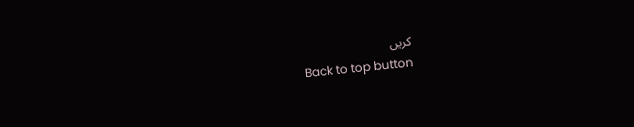کریں
Back to top button